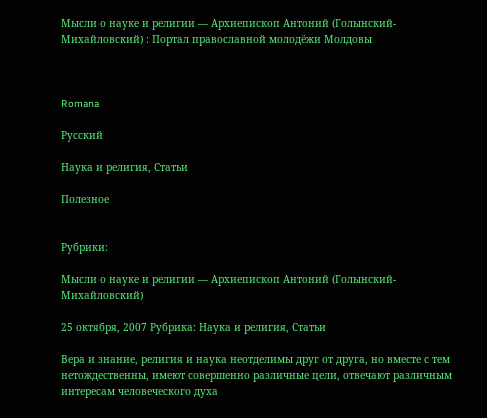Мысли о науке и религии — Архиепископ Антоний (Голынский-Михайловский) : Портал православной молодёжи Молдовы



Romana

Русский

Наука и религия, Статьи

Полезное


Рубрики:

Мысли о науке и религии — Архиепископ Антоний (Голынский-Михайловский)

25 октября, 2007 Рубрика: Наука и религия, Статьи

Вера и знание, религия и наука неотделимы друг от друга, но вместе с тем нетождественны, имеют совершенно различные цели, отвечают различным интересам человеческого духа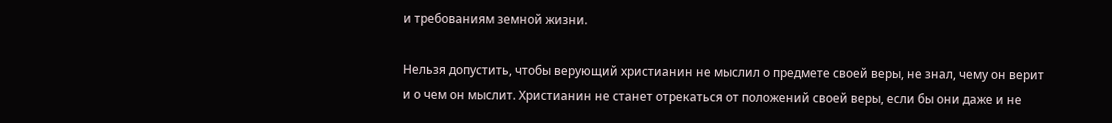и требованиям земной жизни.

Нельзя допустить, чтобы верующий христианин не мыслил о предмете своей веры, не знал, чему он верит и о чем он мыслит. Христианин не станет отрекаться от положений своей веры, если бы они даже и не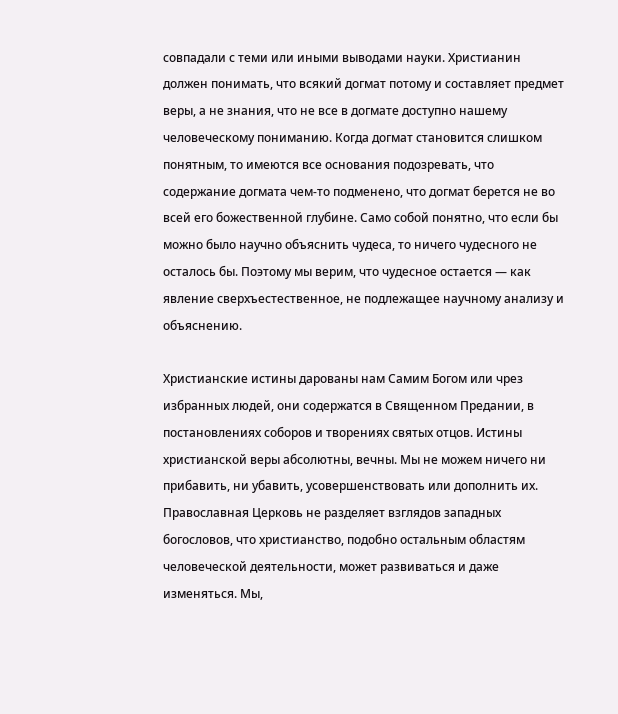совпадали с теми или иными выводами науки. Христианин должен понимать, что всякий догмат потому и составляет предмет веры, а не знания, что не все в догмате доступно нашему человеческому пониманию. Когда догмат становится слишком понятным, то имеются все основания подозревать, что содержание догмата чем-то подменено, что догмат берется не во всей его божественной глубине. Само собой понятно, что если бы можно было научно объяснить чудеса, то ничего чудесного не осталось бы. Поэтому мы верим, что чудесное остается — как явление сверхъестественное, не подлежащее научному анализу и объяснению.

Христианские истины дарованы нам Самим Богом или чрез избранных людей, они содержатся в Священном Предании, в постановлениях соборов и творениях святых отцов. Истины христианской веры абсолютны, вечны. Мы не можем ничего ни прибавить, ни убавить, усовершенствовать или дополнить их. Православная Церковь не разделяет взглядов западных богословов, что христианство, подобно остальным областям человеческой деятельности, может развиваться и даже изменяться. Мы,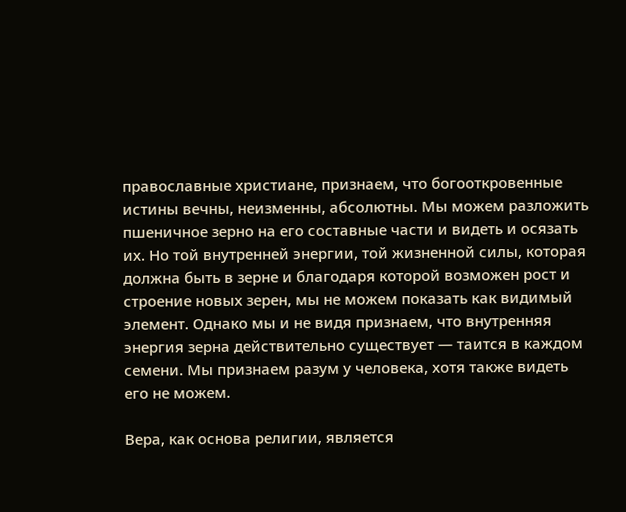православные христиане, признаем, что богооткровенные истины вечны, неизменны, абсолютны. Мы можем разложить пшеничное зерно на его составные части и видеть и осязать их. Но той внутренней энергии, той жизненной силы, которая должна быть в зерне и благодаря которой возможен рост и строение новых зерен, мы не можем показать как видимый элемент. Однако мы и не видя признаем, что внутренняя энергия зерна действительно существует — таится в каждом семени. Мы признаем разум у человека, хотя также видеть его не можем.

Вера, как основа религии, является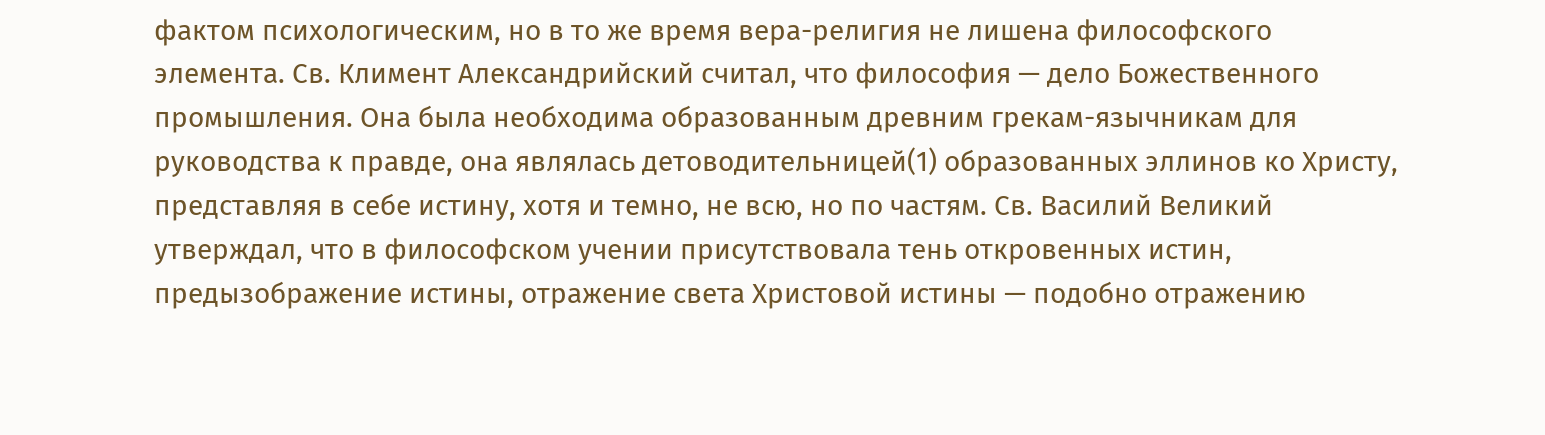фактом психологическим, но в то же время вера-религия не лишена философского элемента. Св. Климент Александрийский считал, что философия — дело Божественного промышления. Она была необходима образованным древним грекам-язычникам для руководства к правде, она являлась детоводительницей(1) образованных эллинов ко Христу, представляя в себе истину, хотя и темно, не всю, но по частям. Св. Василий Великий утверждал, что в философском учении присутствовала тень откровенных истин, предызображение истины, отражение света Христовой истины — подобно отражению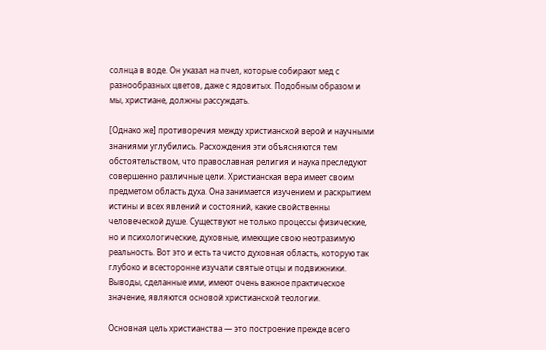солнца в воде. Он указал на пчел, которые собирают мед с разнообразных цветов, даже с ядовитых. Подобным образом и мы, христиане, должны рассуждать.

[Однако же] противоречия между христианской верой и научными знаниями углубились. Расхождения эти объясняются тем обстоятельством, что православная религия и наука преследуют совершенно различные цели. Христианская вера имеет своим предметом область духа. Она занимается изучением и раскрытием истины и всех явлений и состояний, какие свойственны человеческой душе. Существуют не только процессы физические, но и психологические, духовные, имеющие свою неотразимую реальность. Вот это и есть та чисто духовная область, которую так глубоко и всесторонне изучали святые отцы и подвижники. Выводы, сделанные ими, имеют очень важное практическое значение, являются основой христианской теологии.

Основная цель христианства — это построение прежде всего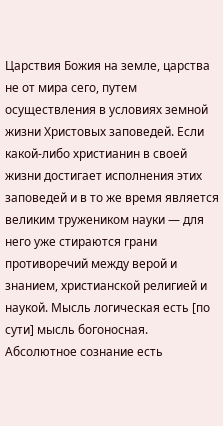Царствия Божия на земле, царства не от мира сего, путем осуществления в условиях земной жизни Христовых заповедей. Если какой-либо христианин в своей жизни достигает исполнения этих заповедей и в то же время является великим тружеником науки — для него уже стираются грани противоречий между верой и знанием, христианской религией и наукой. Мысль логическая есть [по сути] мысль богоносная. Абсолютное сознание есть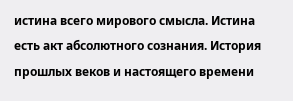истина всего мирового смысла. Истина есть акт абсолютного сознания. История прошлых веков и настоящего времени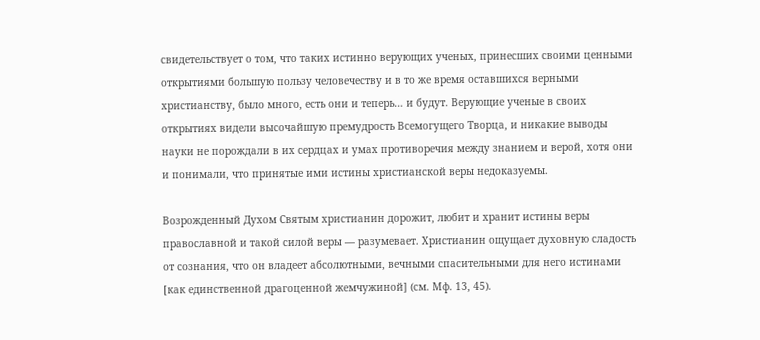свидетельствует о том, что таких истинно верующих ученых, принесших своими ценными открытиями большую пользу человечеству и в то же время оставшихся верными христианству, было много, есть они и теперь… и будут. Верующие ученые в своих открытиях видели высочайшую премудрость Всемогущего Творца, и никакие выводы науки не порождали в их сердцах и умах противоречия между знанием и верой, хотя они и понимали, что принятые ими истины христианской веры недоказуемы.

Возрожденный Духом Святым христианин дорожит, любит и хранит истины веры православной и такой силой веры — разумевает. Христианин ощущает духовную сладость от сознания, что он владеет абсолютными, вечными спасительными для него истинами [как единственной драгоценной жемчужиной] (см. Мф. 13, 45).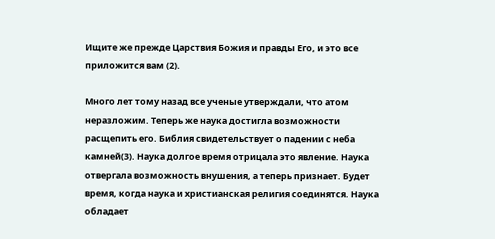Ищите же прежде Царствия Божия и правды Его, и это все приложится вам (2).

Много лет тому назад все ученые утверждали, что атом неразложим. Теперь же наука достигла возможности расщепить его. Библия свидетельствует о падении с неба камней(3). Наука долгое время отрицала это явление. Наука отвергала возможность внушения, а теперь признает. Будет время, когда наука и христианская религия соединятся. Наука обладает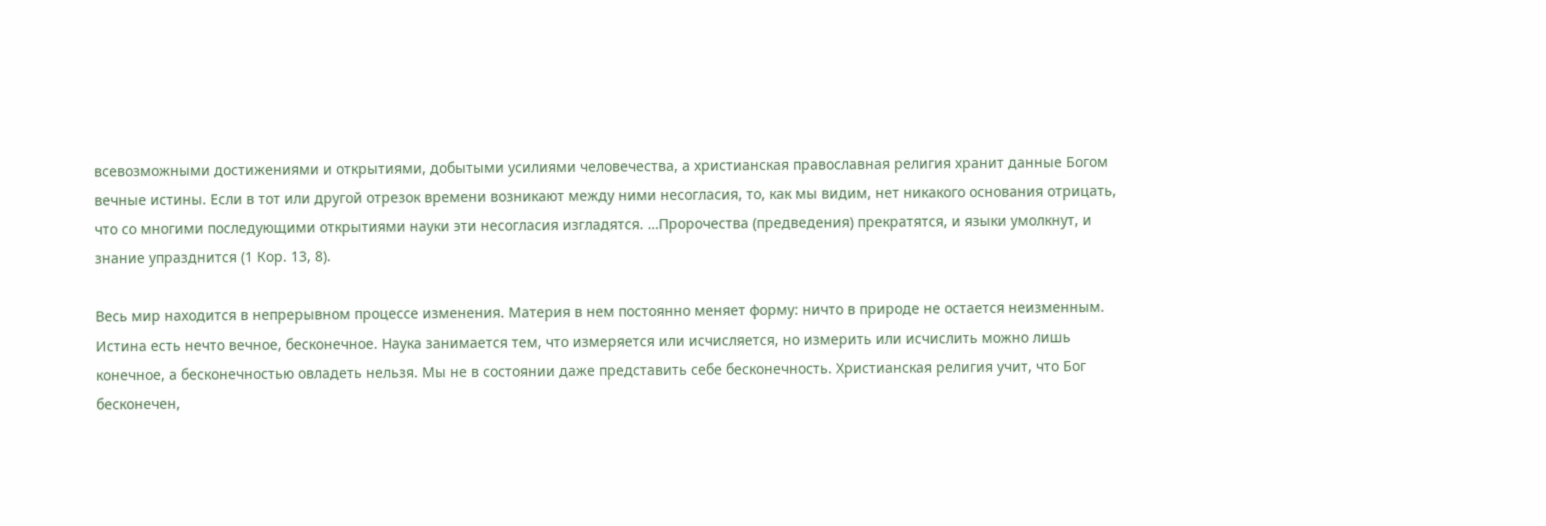всевозможными достижениями и открытиями, добытыми усилиями человечества, а христианская православная религия хранит данные Богом вечные истины. Если в тот или другой отрезок времени возникают между ними несогласия, то, как мы видим, нет никакого основания отрицать, что со многими последующими открытиями науки эти несогласия изгладятся. …Пророчества (предведения) прекратятся, и языки умолкнут, и знание упразднится (1 Кор. 13, 8).

Весь мир находится в непрерывном процессе изменения. Материя в нем постоянно меняет форму: ничто в природе не остается неизменным. Истина есть нечто вечное, бесконечное. Наука занимается тем, что измеряется или исчисляется, но измерить или исчислить можно лишь конечное, а бесконечностью овладеть нельзя. Мы не в состоянии даже представить себе бесконечность. Христианская религия учит, что Бог бесконечен,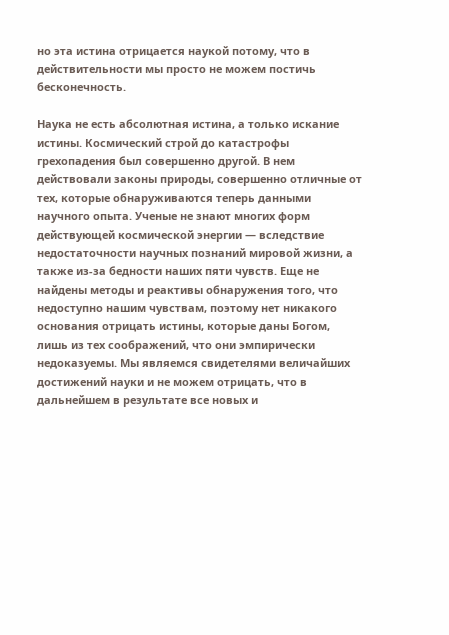но эта истина отрицается наукой потому, что в действительности мы просто не можем постичь бесконечность.

Наука не есть абсолютная истина, а только искание истины. Космический строй до катастрофы грехопадения был совершенно другой. В нем действовали законы природы, совершенно отличные от тех, которые обнаруживаются теперь данными научного опыта. Ученые не знают многих форм действующей космической энергии — вследствие недостаточности научных познаний мировой жизни, а также из-за бедности наших пяти чувств. Еще не найдены методы и реактивы обнаружения того, что недоступно нашим чувствам, поэтому нет никакого основания отрицать истины, которые даны Богом, лишь из тех соображений, что они эмпирически недоказуемы. Мы являемся свидетелями величайших достижений науки и не можем отрицать, что в дальнейшем в результате все новых и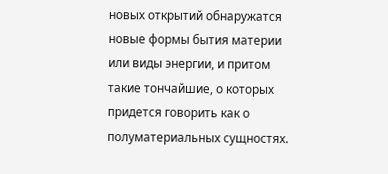новых открытий обнаружатся новые формы бытия материи или виды энергии, и притом такие тончайшие, о которых придется говорить как о полуматериальных сущностях.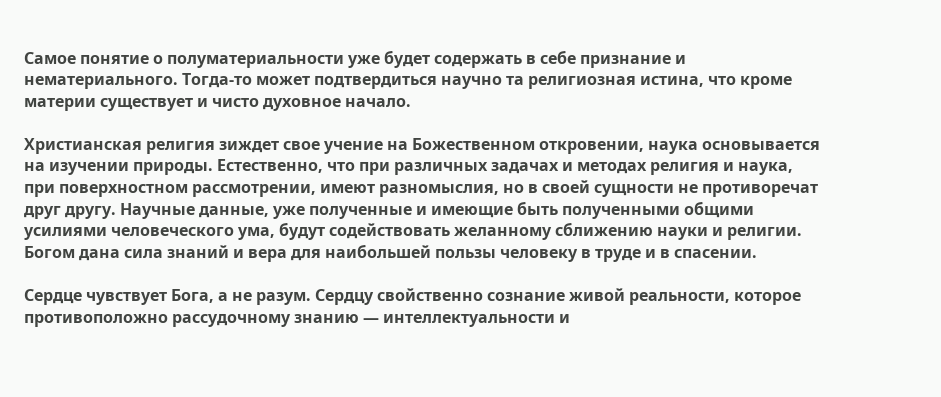Самое понятие о полуматериальности уже будет содержать в себе признание и нематериального. Тогда-то может подтвердиться научно та религиозная истина, что кроме материи существует и чисто духовное начало.

Христианская религия зиждет свое учение на Божественном откровении, наука основывается на изучении природы. Естественно, что при различных задачах и методах религия и наука, при поверхностном рассмотрении, имеют разномыслия, но в своей сущности не противоречат друг другу. Научные данные, уже полученные и имеющие быть полученными общими усилиями человеческого ума, будут содействовать желанному сближению науки и религии. Богом дана сила знаний и вера для наибольшей пользы человеку в труде и в спасении.

Сердце чувствует Бога, а не разум. Сердцу свойственно сознание живой реальности, которое противоположно рассудочному знанию — интеллектуальности и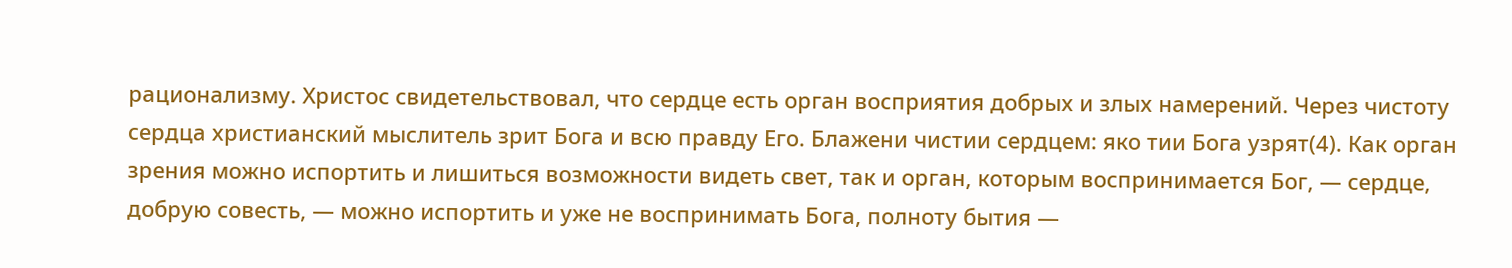рационализму. Христос свидетельствовал, что сердце есть орган восприятия добрых и злых намерений. Через чистоту сердца христианский мыслитель зрит Бога и всю правду Его. Блажени чистии сердцем: яко тии Бога узрят(4). Как орган зрения можно испортить и лишиться возможности видеть свет, так и орган, которым воспринимается Бог, — сердце, добрую совесть, — можно испортить и уже не воспринимать Бога, полноту бытия —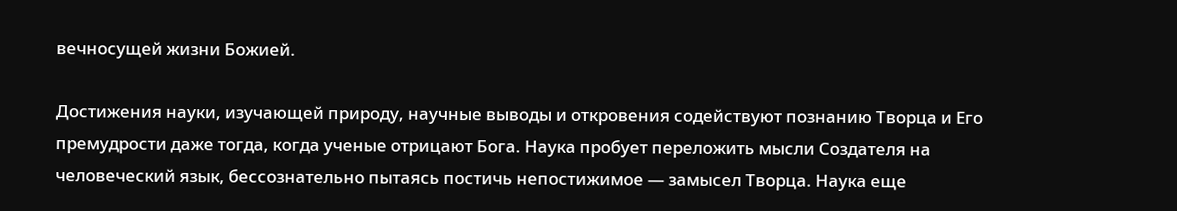вечносущей жизни Божией.

Достижения науки, изучающей природу, научные выводы и откровения содействуют познанию Творца и Его премудрости даже тогда, когда ученые отрицают Бога. Наука пробует переложить мысли Создателя на человеческий язык, бессознательно пытаясь постичь непостижимое — замысел Творца. Наука еще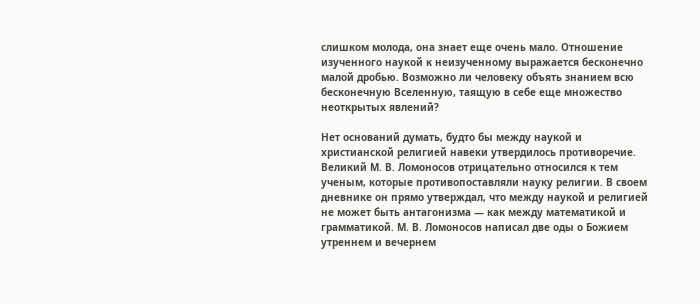слишком молода, она знает еще очень мало. Отношение изученного наукой к неизученному выражается бесконечно малой дробью. Возможно ли человеку объять знанием всю бесконечную Вселенную, таящую в себе еще множество неоткрытых явлений?

Нет оснований думать, будто бы между наукой и христианской религией навеки утвердилось противоречие. Великий М. В. Ломоносов отрицательно относился к тем ученым, которые противопоставляли науку религии. В своем дневнике он прямо утверждал, что между наукой и религией не может быть антагонизма — как между математикой и грамматикой. М. В. Ломоносов написал две оды о Божием утреннем и вечернем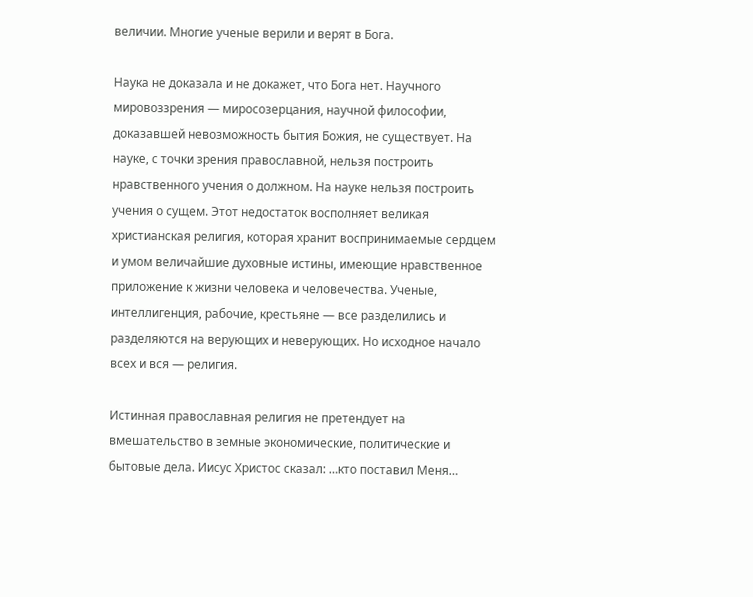величии. Многие ученые верили и верят в Бога.

Наука не доказала и не докажет, что Бога нет. Научного мировоззрения — миросозерцания, научной философии, доказавшей невозможность бытия Божия, не существует. На науке, с точки зрения православной, нельзя построить нравственного учения о должном. На науке нельзя построить учения о сущем. Этот недостаток восполняет великая христианская религия, которая хранит воспринимаемые сердцем и умом величайшие духовные истины, имеющие нравственное приложение к жизни человека и человечества. Ученые, интеллигенция, рабочие, крестьяне — все разделились и разделяются на верующих и неверующих. Но исходное начало всех и вся — религия.

Истинная православная религия не претендует на вмешательство в земные экономические, политические и бытовые дела. Иисус Христос сказал: …кто поставил Меня…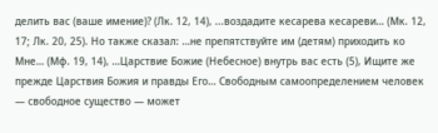делить вас (ваше имение)? (Лк. 12, 14), ...воздадите кесарева кесареви… (Мк. 12, 17; Лк. 20, 25). Но также сказал: …не препятствуйте им (детям) приходить ко Мне… (Мф. 19, 14), …Царствие Божие (Небесное) внутрь вас есть (5), Ищите же прежде Царствия Божия и правды Его… Свободным самоопределением человек — свободное существо — может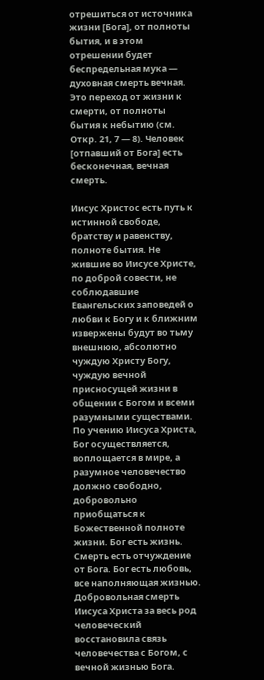отрешиться от источника жизни [Бога], от полноты бытия, и в этом отрешении будет беспредельная мука — духовная смерть вечная. Это переход от жизни к смерти, от полноты бытия к небытию (см. Откр. 21, 7 — 8). Человек [отпавший от Бога] есть бесконечная, вечная смерть.

Иисус Христос есть путь к истинной свободе, братству и равенству, полноте бытия. Не жившие во Иисусе Христе, по доброй совести, не соблюдавшие Евангельских заповедей о любви к Богу и к ближним извержены будут во тьму внешнюю, абсолютно чуждую Христу Богу, чуждую вечной присносущей жизни в общении с Богом и всеми разумными существами. По учению Иисуса Христа, Бог осуществляется, воплощается в мире, а разумное человечество должно свободно, добровольно приобщаться к Божественной полноте жизни. Бог есть жизнь. Смерть есть отчуждение от Бога. Бог есть любовь, все наполняющая жизнью. Добровольная смерть Иисуса Христа за весь род человеческий восстановила связь человечества с Богом, с вечной жизнью Бога.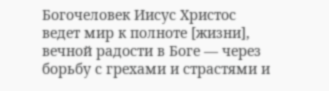Богочеловек Иисус Христос ведет мир к полноте [жизни], вечной радости в Боге — через борьбу с грехами и страстями и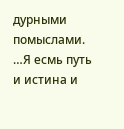дурными помыслами. …Я есмь путь и истина и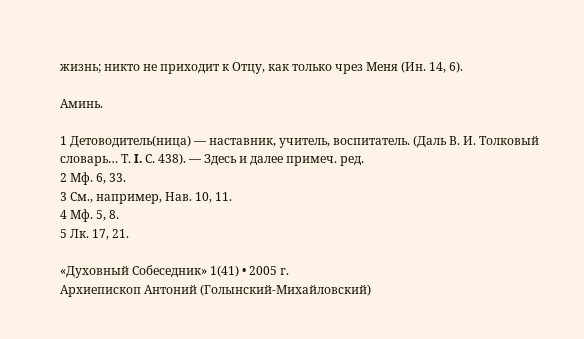жизнь; никто не приходит к Отцу, как только чрез Меня (Ин. 14, 6).

Аминь.

1 Детоводитель(ница) — наставник, учитель, воспитатель. (Даль В. И. Толковый словарь… Т. I. С. 438). — Здесь и далее примеч. ред.
2 Мф. 6, 33.
3 См., например, Нав. 10, 11.
4 Мф. 5, 8.
5 Лк. 17, 21.

«Духовный Собеседник» 1(41) • 2005 г.
Архиепископ Антоний (Голынский-Михайловский)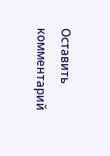Оставить комментарий